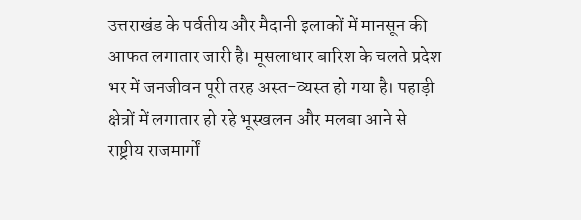उत्तराखंड के पर्वतीय और मैदानी इलाकों में मानसून की आफत लगातार जारी है। मूसलाधार बारिश के चलते प्रदेश भर में जनजीवन पूरी तरह अस्त-व्यस्त हो गया है। पहाड़ी क्षेत्रों में लगातार हो रहे भूस्खलन और मलबा आने से राष्ट्रीय राजमार्गों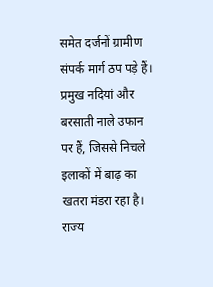समेत दर्जनों ग्रामीण संपर्क मार्ग ठप पड़े हैं। प्रमुख नदियां और बरसाती नाले उफान पर हैं, जिससे निचले इलाकों में बाढ़ का खतरा मंडरा रहा है। राज्य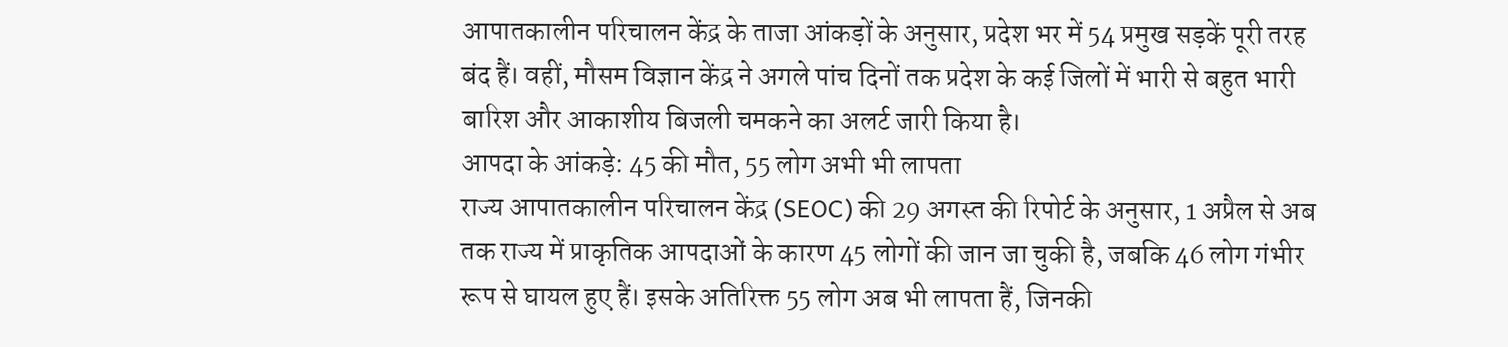आपातकालीन परिचालन केंद्र के ताजा आंकड़ों के अनुसार, प्रदेश भर में 54 प्रमुख सड़कें पूरी तरह बंद हैं। वहीं, मौसम विज्ञान केंद्र ने अगले पांच दिनों तक प्रदेश के कई जिलों में भारी से बहुत भारी बारिश और आकाशीय बिजली चमकने का अलर्ट जारी किया है।
आपदा के आंकड़े: 45 की मौत, 55 लोग अभी भी लापता
राज्य आपातकालीन परिचालन केंद्र (SEOC) की 29 अगस्त की रिपोर्ट के अनुसार, 1 अप्रैल से अब तक राज्य में प्राकृतिक आपदाओं के कारण 45 लोगों की जान जा चुकी है, जबकि 46 लोग गंभीर रूप से घायल हुए हैं। इसके अतिरिक्त 55 लोग अब भी लापता हैं, जिनकी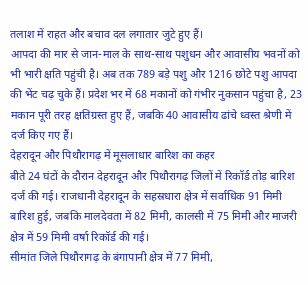तलाश में राहत और बचाव दल लगातार जुटे हुए हैं।
आपदा की मार से जान-माल के साथ-साथ पशुधन और आवासीय भवनों को भी भारी क्षति पहुंची है। अब तक 789 बड़े पशु और 1216 छोटे पशु आपदा की भेंट चढ़ चुके हैं। प्रदेश भर में 68 मकानों को गंभीर नुकसान पहुंचा है, 23 मकान पूरी तरह क्षतिग्रस्त हुए हैं, जबकि 40 आवासीय ढांचे ध्वस्त श्रेणी में दर्ज किए गए हैं।
देहरादून और पिथौरागढ़ में मूसलाधार बारिश का कहर
बीते 24 घंटों के दौरान देहरादून और पिथौरागढ़ जिलों में रिकॉर्ड तोड़ बारिश दर्ज की गई। राजधानी देहरादून के सहस्रधारा क्षेत्र में सर्वाधिक 91 मिमी बारिश हुई, जबकि मालदेवता में 82 मिमी, कालसी में 75 मिमी और माजरी क्षेत्र में 59 मिमी वर्षा रिकॉर्ड की गई।
सीमांत जिले पिथौरागढ़ के बंगापानी क्षेत्र में 77 मिमी,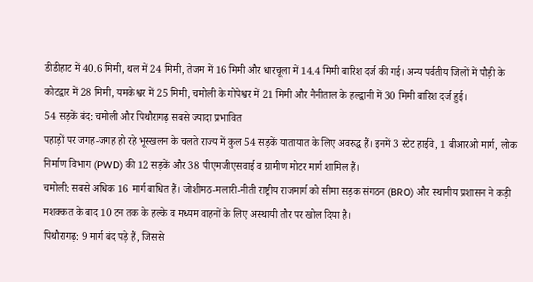डीडीहाट में 40.6 मिमी, थल में 24 मिमी, तेजम में 16 मिमी और धारचूला में 14.4 मिमी बारिश दर्ज की गई। अन्य पर्वतीय जिलों में पौड़ी के कोटद्वार में 28 मिमी, यमकेश्वर में 25 मिमी, चमोली के गोपेश्वर में 21 मिमी और नैनीताल के हल्द्वानी में 30 मिमी बारिश दर्ज हुई।
54 सड़कें बंद: चमोली और पिथौरागढ़ सबसे ज्यादा प्रभावित
पहाड़ों पर जगह-जगह हो रहे भूस्खलन के चलते राज्य में कुल 54 सड़कें यातायात के लिए अवरुद्ध हैं। इनमें 3 स्टेट हाईवे, 1 बीआरओ मार्ग, लोक निर्माण विभाग (PWD) की 12 सड़कें और 38 पीएमजीएसवाई व ग्रामीण मोटर मार्ग शामिल हैं।
चमोली: सबसे अधिक 16 मार्ग बाधित हैं। जोशीमठ-मलारी-नीती राष्ट्रीय राजमार्ग को सीमा सड़क संगठन (BRO) और स्थानीय प्रशासन ने कड़ी मशक्कत के बाद 10 टन तक के हल्के व मध्यम वाहनों के लिए अस्थायी तौर पर खोल दिया है।
पिथौरागढ़: 9 मार्ग बंद पड़े हैं, जिससे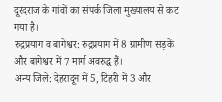दूरदराज के गांवों का संपर्क जिला मुख्यालय से कट गया है।
रुद्रप्रयाग व बागेश्वर: रुद्रप्रयाग में 8 ग्रामीण सड़कें और बागेश्वर में 7 मार्ग अवरुद्ध हैं।
अन्य जिले: देहरादून में 5, टिहरी में 3 और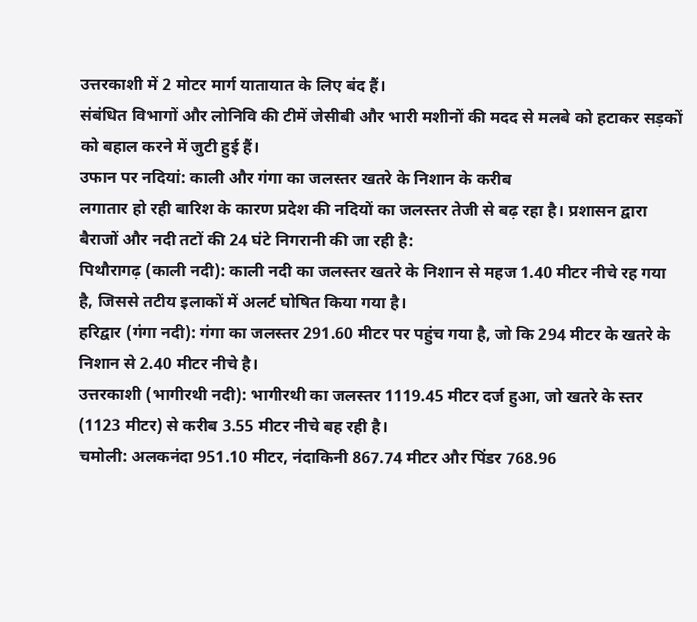उत्तरकाशी में 2 मोटर मार्ग यातायात के लिए बंद हैं।
संबंधित विभागों और लोनिवि की टीमें जेसीबी और भारी मशीनों की मदद से मलबे को हटाकर सड़कों को बहाल करने में जुटी हुई हैं।
उफान पर नदियां: काली और गंगा का जलस्तर खतरे के निशान के करीब
लगातार हो रही बारिश के कारण प्रदेश की नदियों का जलस्तर तेजी से बढ़ रहा है। प्रशासन द्वारा बैराजों और नदी तटों की 24 घंटे निगरानी की जा रही है:
पिथौरागढ़ (काली नदी): काली नदी का जलस्तर खतरे के निशान से महज 1.40 मीटर नीचे रह गया है, जिससे तटीय इलाकों में अलर्ट घोषित किया गया है।
हरिद्वार (गंगा नदी): गंगा का जलस्तर 291.60 मीटर पर पहुंच गया है, जो कि 294 मीटर के खतरे के निशान से 2.40 मीटर नीचे है।
उत्तरकाशी (भागीरथी नदी): भागीरथी का जलस्तर 1119.45 मीटर दर्ज हुआ, जो खतरे के स्तर (1123 मीटर) से करीब 3.55 मीटर नीचे बह रही है।
चमोली: अलकनंदा 951.10 मीटर, नंदाकिनी 867.74 मीटर और पिंडर 768.96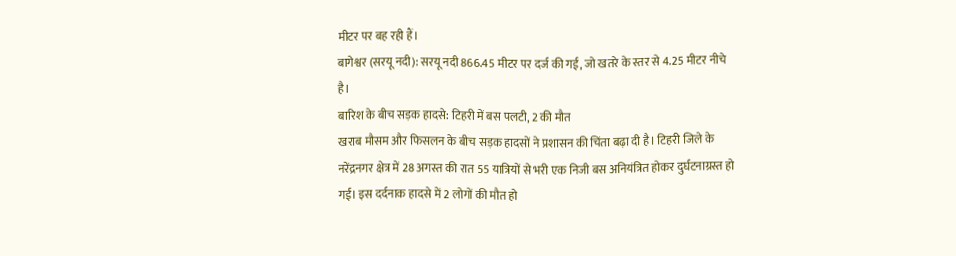मीटर पर बह रही हैं।
बागेश्वर (सरयू नदी): सरयू नदी 866.45 मीटर पर दर्ज की गई, जो खतरे के स्तर से 4.25 मीटर नीचे है।
बारिश के बीच सड़क हादसे: टिहरी में बस पलटी, 2 की मौत
खराब मौसम और फिसलन के बीच सड़क हादसों ने प्रशासन की चिंता बढ़ा दी है। टिहरी जिले के नरेंद्रनगर क्षेत्र में 28 अगस्त की रात 55 यात्रियों से भरी एक निजी बस अनियंत्रित होकर दुर्घटनाग्रस्त हो गई। इस दर्दनाक हादसे में 2 लोगों की मौत हो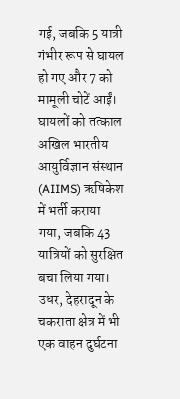गई, जबकि 5 यात्री गंभीर रूप से घायल हो गए और 7 को मामूली चोटें आईं। घायलों को तत्काल अखिल भारतीय आयुर्विज्ञान संस्थान (AIIMS) ऋषिकेश में भर्ती कराया गया, जबकि 43 यात्रियों को सुरक्षित बचा लिया गया। उधर, देहरादून के चकराता क्षेत्र में भी एक वाहन दुर्घटना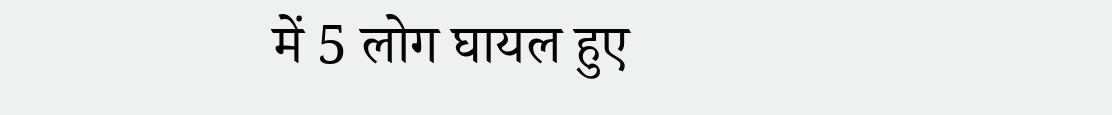में 5 लोग घायल हुए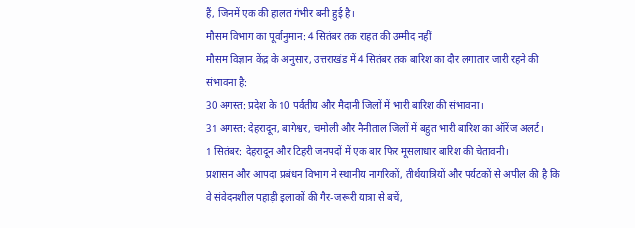हैं, जिनमें एक की हालत गंभीर बनी हुई है।
मौसम विभाग का पूर्वानुमान: 4 सितंबर तक राहत की उम्मीद नहीं
मौसम विज्ञान केंद्र के अनुसार, उत्तराखंड में 4 सितंबर तक बारिश का दौर लगातार जारी रहने की संभावना है:
30 अगस्त: प्रदेश के 10 पर्वतीय और मैदानी जिलों में भारी बारिश की संभावना।
31 अगस्त: देहरादून, बागेश्वर, चमोली और नैनीताल जिलों में बहुत भारी बारिश का ऑरेंज अलर्ट।
1 सितंबर: देहरादून और टिहरी जनपदों में एक बार फिर मूसलाधार बारिश की चेतावनी।
प्रशासन और आपदा प्रबंधन विभाग ने स्थानीय नागरिकों, तीर्थयात्रियों और पर्यटकों से अपील की है कि वे संवेदनशील पहाड़ी इलाकों की गैर-जरूरी यात्रा से बचें,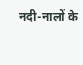नदी-नालों के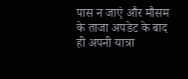पास न जाएं और मौसम के ताजा अपडेट के बाद ही अपनी यात्रा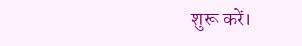शुरू करें।